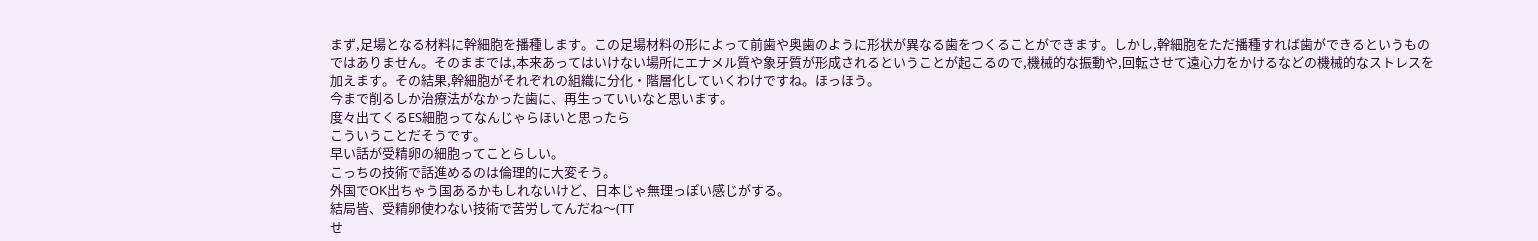まず,足場となる材料に幹細胞を播種します。この足場材料の形によって前歯や奥歯のように形状が異なる歯をつくることができます。しかし,幹細胞をただ播種すれば歯ができるというものではありません。そのままでは,本来あってはいけない場所にエナメル質や象牙質が形成されるということが起こるので,機械的な振動や,回転させて遠心力をかけるなどの機械的なストレスを加えます。その結果,幹細胞がそれぞれの組織に分化・階層化していくわけですね。ほっほう。
今まで削るしか治療法がなかった歯に、再生っていいなと思います。
度々出てくるES細胞ってなんじゃらほいと思ったら
こういうことだそうです。
早い話が受精卵の細胞ってことらしい。
こっちの技術で話進めるのは倫理的に大変そう。
外国でOK出ちゃう国あるかもしれないけど、日本じゃ無理っぽい感じがする。
結局皆、受精卵使わない技術で苦労してんだね〜(TT
せ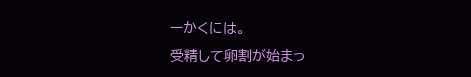ーかくには。
受精して卵割が始まっ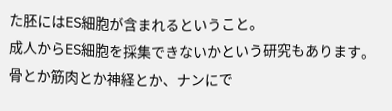た胚にはES細胞が含まれるということ。
成人からES細胞を採集できないかという研究もあります。
骨とか筋肉とか神経とか、ナンにで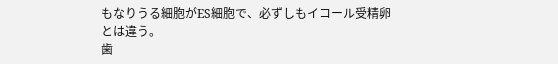もなりうる細胞がES細胞で、必ずしもイコール受精卵とは違う。
歯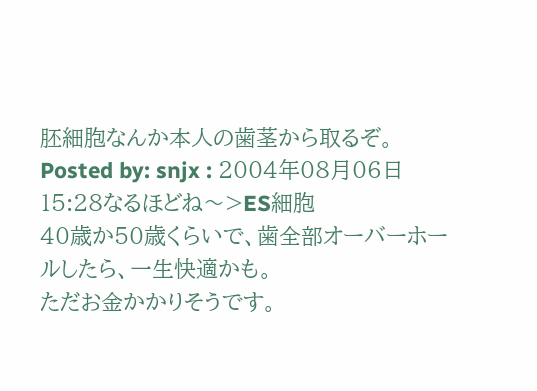胚細胞なんか本人の歯茎から取るぞ。
Posted by: snjx : 2004年08月06日 15:28なるほどね〜>ES細胞
40歳か50歳くらいで、歯全部オーバーホールしたら、一生快適かも。
ただお金かかりそうです。